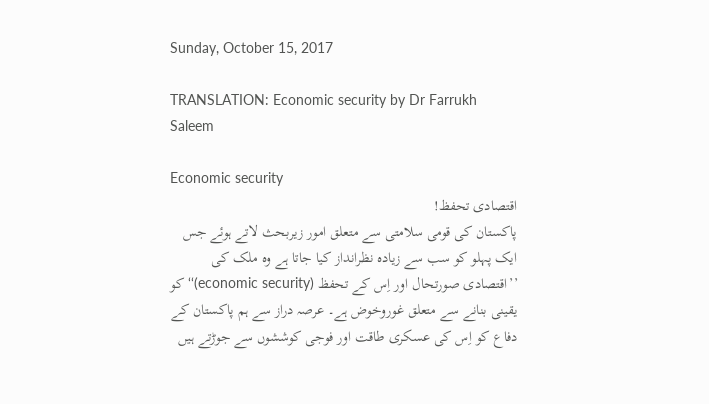Sunday, October 15, 2017

TRANSLATION: Economic security by Dr Farrukh Saleem

Economic security
اقتصادی تحفظ!
پاکستان کی قومی سلامتی سے متعلق امور زیربحث لاتے ہوئے جس ایک پہلو کو سب سے زیادہ نظرانداز کیا جاتا ہے وہ ملک کی ’’اقتصادی صورتحال اور اِس کے تحفظ (economic security)‘‘ کو یقینی بنانے سے متعلق غوروخوض ہے۔ عرصہ دراز سے ہم پاکستان کے دفاع کو اِس کی عسکری طاقت اور فوجی کوششوں سے جوڑتے ہیں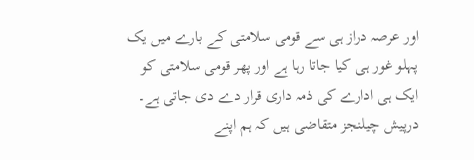اور عرصہ دراز ہی سے قومی سلامتی کے بارے میں یک پہلو غور ہی کیا جاتا رہا ہے اور پھر قومی سلامتی کو ایک ہی ادارے کی ذمہ داری قرار دے دی جاتی ہے۔ درپیش چیلنجز متقاضی ہیں کہ ہم اپنے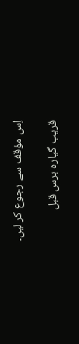اِس مؤقف سے رجوع کر لیں۔

قریب گیارہ برس قبل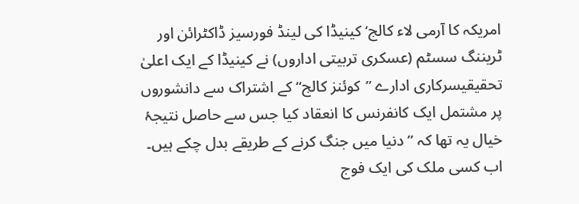امریکہ کا آرمی لاء کالج‘ کینیڈا کی لینڈ فورسیز ڈاکٹرائن اور ٹریننگ سسٹم (عسکری تربیتی اداروں) نے کینیڈا کے ایک اعلیٰ تحقیقیسرکاری ادارے ’’کوئنز کالج‘‘ کے اشتراک سے دانشوروں پر مشتمل ایک کانفرنس کا انعقاد کیا جس سے حاصل نتیجۂ خیال یہ تھا کہ ’’دنیا میں جنگ کرنے کے طریقے بدل چکے ہیں۔ اب کسی ملک کی ایک فوج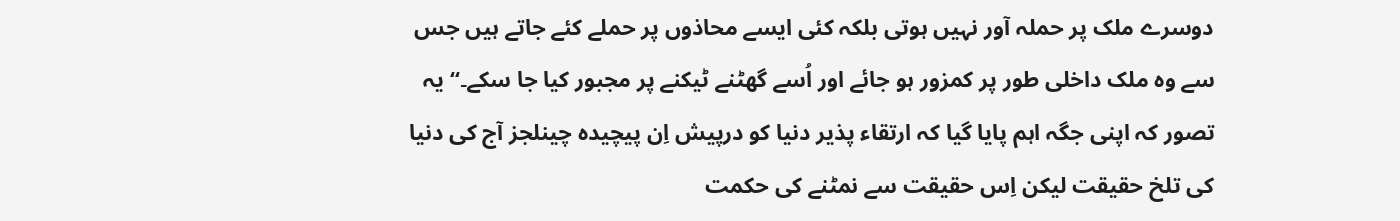دوسرے ملک پر حملہ آور نہیں ہوتی بلکہ کئی ایسے محاذوں پر حملے کئے جاتے ہیں جس سے وہ ملک داخلی طور پر کمزور ہو جائے اور اُسے گھٹنے ٹیکنے پر مجبور کیا جا سکے۔‘‘ یہ تصور کہ اپنی جگہ اہم پایا گیا کہ ارتقاء پذیر دنیا کو درپیش اِن پیچیدہ چینلجز آج کی دنیا کی تلخ حقیقت لیکن اِس حقیقت سے نمٹنے کی حکمت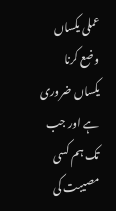عملی یکساں وضع کرنا یکساں ضروری ہے اور جب تک ہم کسی مصیبت کی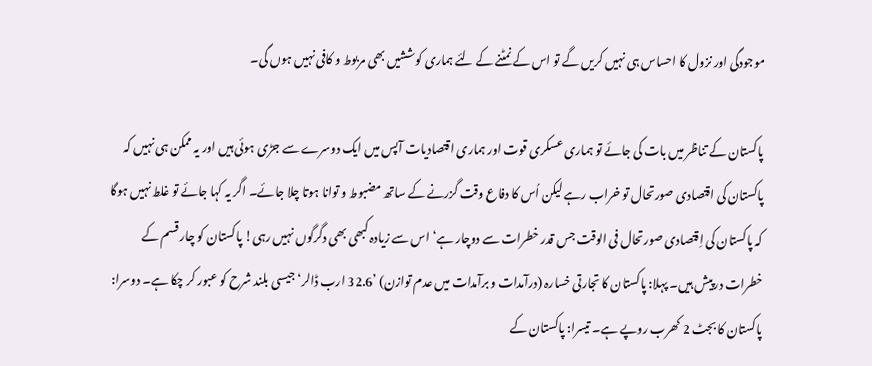موجودگی اور نزول کا احساس ہی نہیں کریں گے تو اس کے نمٹنے کے لئے ہماری کوششیں بھی مربوط و کافی نہیں ہوں گی۔

پاکستان کے تناظر میں بات کی جائے تو ہماری عسکری قوت اور ہماری اقتصادیات آپس میں ایک دوسرے سے جڑی ہوئی ہیں اور یہ ممکن ہی نہیں کہ پاکستان کی اقتصادی صورتحال تو خراب رہے لیکن اُس کا دفاع وقت گزرنے کے ساتھ مضبوط و توانا ہوتا چلا جائے۔ اگر یہ کہا جائے تو غلط نہیں ہوگا کہ پاکستان کی اِقتصادی صورتحال فی الوقت جس قدر خطرات سے دوچار ہے‘ اس سے زیادہ کبھی بھی دگرگوں نہیں رہی! پاکستان کو چار قسم کے خطرات درپیش ہیں۔ پہلا: پاکستان کا تجارتی خسارہ (درآمدات و برآمدات میں عدم توازن) ’32.6 ارب ڈالر‘ جیسی بلند شرح کو عبور کر چکا ہے۔ دوسرا: پاکستان کا بجٹ 2 کھرب روپے ہے۔ تیسرا: پاکستان کے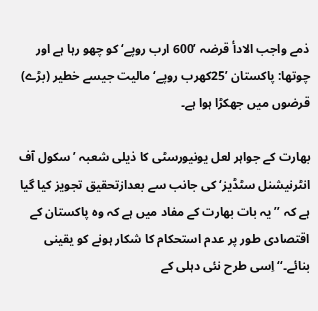ذمے واجب الادأ قرضہ ’600 ارب روپے‘ کو چھو رہا ہے اور چوتھا: پاکستان ’25کھرب روپے‘ مالیت جیسے خطیر (بڑے) قرضوں میں جھکڑا ہوا ہے۔

بھارت کے جواہر لعل یونیورسٹی کا ذیلی شعبہ ’سکول آف انٹرنیشنل سٹڈیز‘ کی جانب سے بعدازتحقیق تجویز کیا گیا ہے کہ ’’یہ بات بھارت کے مفاد میں ہے کہ وہ پاکستان کے اقتصادی طور پر عدم استحکام کا شکار ہونے کو یقینی بنائے۔‘‘ اِسی طرح نئی دہلی کے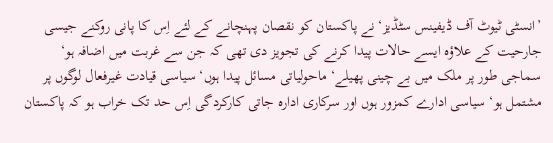’انسٹی ٹیوٹ آف ڈیفینس سٹڈیز‘ نے پاکستان کو نقصان پہنچانے کے لئے اِس کا پانی روکنے جیسی جارحیت کے علاؤہ ایسے حالات پیدا کرنے کی تجویز دی تھی کہ جن سے غربت میں اضافہ ہو‘ سماجی طور پر ملک میں بے چینی پھیلے‘ ماحولیاتی مسائل پیدا ہوں‘ سیاسی قیادت غیرفعال لوگوں پر مشتمل ہو‘ سیاسی ادارے کمزور ہوں اور سرکاری ادارہ جاتی کارکردگی اِس حد تک خراب ہو کہ پاکستان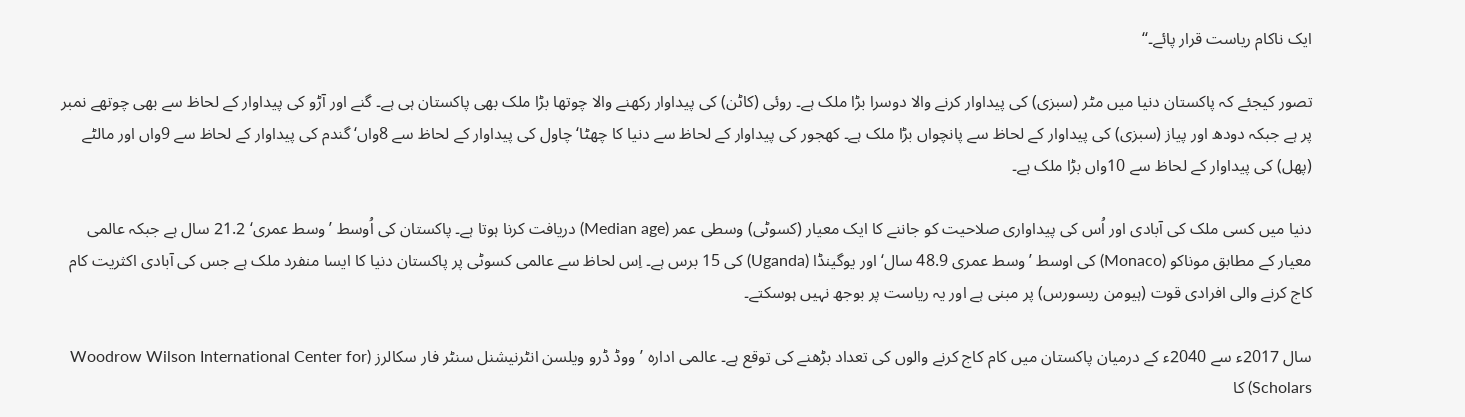ایک ناکام ریاست قرار پائے۔‘‘

تصور کیجئے کہ پاکستان دنیا میں مٹر (سبزی) کی پیداوار کرنے والا دوسرا بڑا ملک ہے۔ روئی (کاٹن) کی پیداوار رکھنے والا چوتھا بڑا ملک بھی پاکستان ہی ہے۔ گنے اور آڑو کی پیداوار کے لحاظ سے بھی چوتھے نمبر پر ہے جبکہ دودھ اور پیاز (سبزی) کی پیداوار کے لحاظ سے پانچواں بڑا ملک ہے۔ کھجور کی پیداوار کے لحاظ سے دنیا کا چھٹا‘ چاول کی پیداوار کے لحاظ سے 8واں‘ گندم کی پیداوار کے لحاظ سے 9واں اور مالٹے (پھل) کی پیداوار کے لحاظ سے 10واں بڑا ملک ہے۔

دنیا میں کسی ملک کی آبادی اور اُس کی پیداواری صلاحیت کو جاننے کا ایک معیار (کسوٹی) وسطی عمر (Median age) دریافت کرنا ہوتا ہے۔ پاکستان کی اُوسط ’وسط عمری‘ 21.2 سال ہے جبکہ عالمی معیار کے مطابق موناکو (Monaco) کی اوسط ’وسط عمری 48.9 سال‘ اور یوگینڈا (Uganda) کی 15 برس ہے۔ اِس لحاظ سے عالمی کسوٹی پر پاکستان دنیا کا ایسا منفرد ملک ہے جس کی آبادی اکثریت کام کاج کرنے والی افرادی قوت (ہیومن ریسورس) پر مبنی ہے اور یہ ریاست پر بوجھ نہیں ہوسکتے۔

سال 2017ء سے 2040ء کے درمیان پاکستان میں کام کاج کرنے والوں کی تعداد بڑھنے کی توقع ہے۔ عالمی ادارہ ’ووڈ ڈرو ویلسن انٹرنیشنل سنٹر فار سکالرز (Woodrow Wilson International Center for Scholars) کا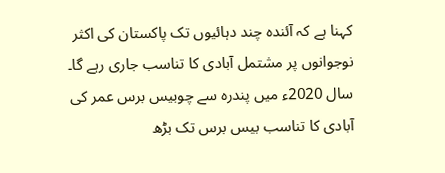کہنا ہے کہ آئندہ چند دہائیوں تک پاکستان کی اکثر نوجوانوں پر مشتمل آبادی کا تناسب جاری رہے گا۔ سال 2020ء میں پندرہ سے چوبیس برس عمر کی آبادی کا تناسب بیس برس تک بڑھ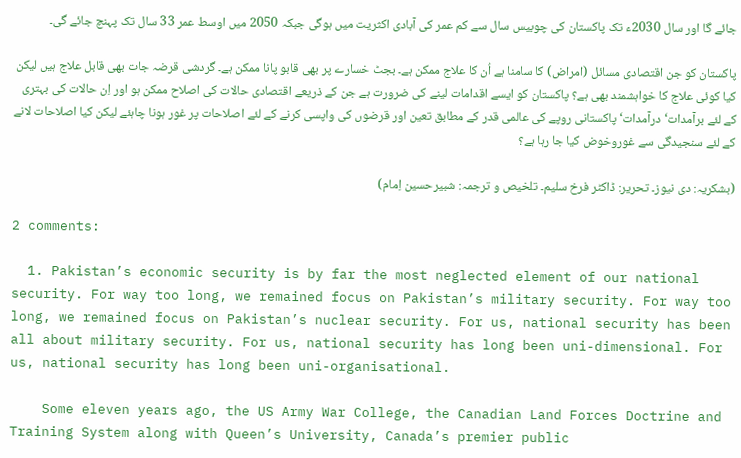جائے گا اور سال 2030ء تک پاکستان کی چوبیس سال سے کم عمر کی آبادی اکثریت میں ہوگی جبکہ 2050 میں اوسط عمر 33 سال تک پہنچ جائے گی۔

پاکستان کو جن اقتصادی مسائل (امراض) کا سامنا ہے اُن کا علاج ممکن ہے۔ بجٹ خسارے پر بھی قابو پانا ممکن ہے۔ گردشی قرضہ جات بھی قابل علاج ہیں لیکن کیا کوئی علاج کا خواہشمند بھی ہے؟ پاکستان کو ایسے اقدامات لینے کی ضرورت ہے جن کے ذریعے اقتصادی حالات کی اصلاح ممکن ہو اور اِن حالات کی بہتری کے لئے برآمدات‘ درآمدات‘ پاکستانی روپے کی عالمی قدر کے مطابق تعین اور قرضوں کی واپسی کرنے کے لئے اصلاحات پر غور ہونا چاہئے لیکن کیا اصلاحات لانے کے لئے سنجیدگی سے غوروخوض کیا جا رہا ہے؟

(بشکریہ: دی نیوز۔ تحریر: ڈاکٹر فرخ سلیم۔ تلخیص و ترجمہ: شبیرحسین اِمام)

2 comments:

  1. Pakistan’s economic security is by far the most neglected element of our national security. For way too long, we remained focus on Pakistan’s military security. For way too long, we remained focus on Pakistan’s nuclear security. For us, national security has been all about military security. For us, national security has long been uni-dimensional. For us, national security has long been uni-organisational.

    Some eleven years ago, the US Army War College, the Canadian Land Forces Doctrine and Training System along with Queen’s University, Canada’s premier public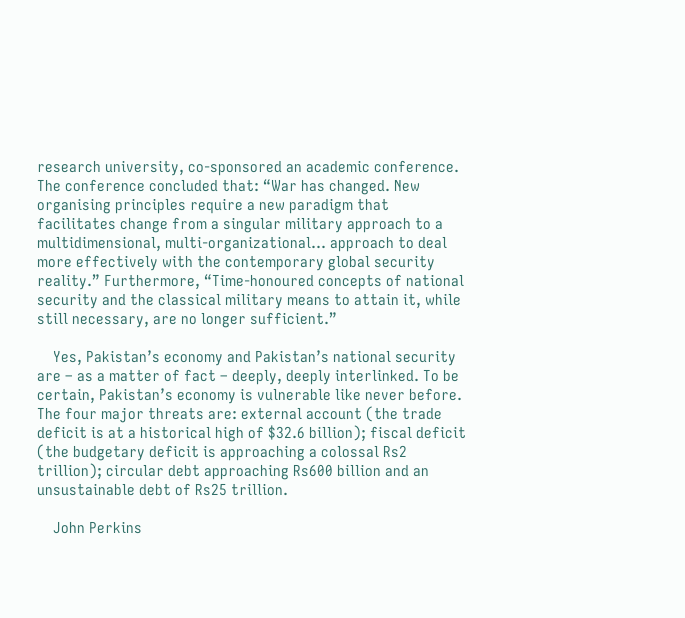research university, co-sponsored an academic conference. The conference concluded that: “War has changed. New organising principles require a new paradigm that facilitates change from a singular military approach to a multidimensional, multi-organizational... approach to deal more effectively with the contemporary global security reality.” Furthermore, “Time-honoured concepts of national security and the classical military means to attain it, while still necessary, are no longer sufficient.”

    Yes, Pakistan’s economy and Pakistan’s national security are – as a matter of fact – deeply, deeply interlinked. To be certain, Pakistan’s economy is vulnerable like never before. The four major threats are: external account (the trade deficit is at a historical high of $32.6 billion); fiscal deficit (the budgetary deficit is approaching a colossal Rs2 trillion); circular debt approaching Rs600 billion and an unsustainable debt of Rs25 trillion.

    John Perkins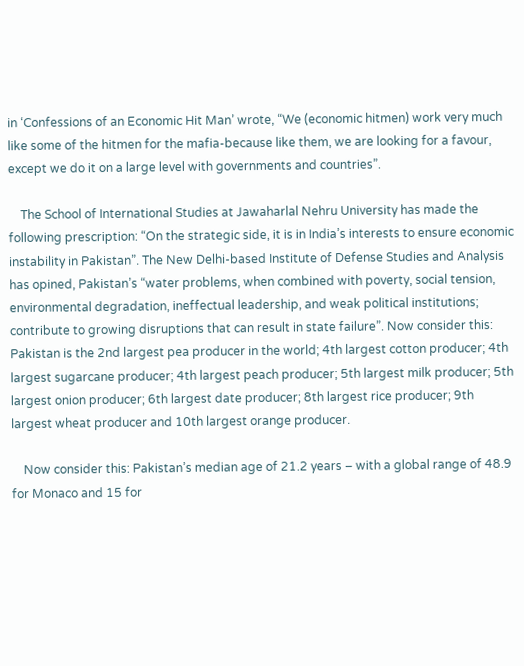in ‘Confessions of an Economic Hit Man’ wrote, “We (economic hitmen) work very much like some of the hitmen for the mafia-because like them, we are looking for a favour, except we do it on a large level with governments and countries”.

    The School of International Studies at Jawaharlal Nehru University has made the following prescription: “On the strategic side, it is in India’s interests to ensure economic instability in Pakistan”. The New Delhi-based Institute of Defense Studies and Analysis has opined, Pakistan’s “water problems, when combined with poverty, social tension, environmental degradation, ineffectual leadership, and weak political institutions; contribute to growing disruptions that can result in state failure”. Now consider this: Pakistan is the 2nd largest pea producer in the world; 4th largest cotton producer; 4th largest sugarcane producer; 4th largest peach producer; 5th largest milk producer; 5th largest onion producer; 6th largest date producer; 8th largest rice producer; 9th largest wheat producer and 10th largest orange producer.

    Now consider this: Pakistan’s median age of 21.2 years – with a global range of 48.9 for Monaco and 15 for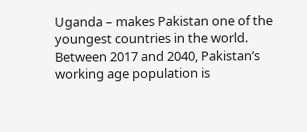Uganda – makes Pakistan one of the youngest countries in the world. Between 2017 and 2040, Pakistan’s working age population is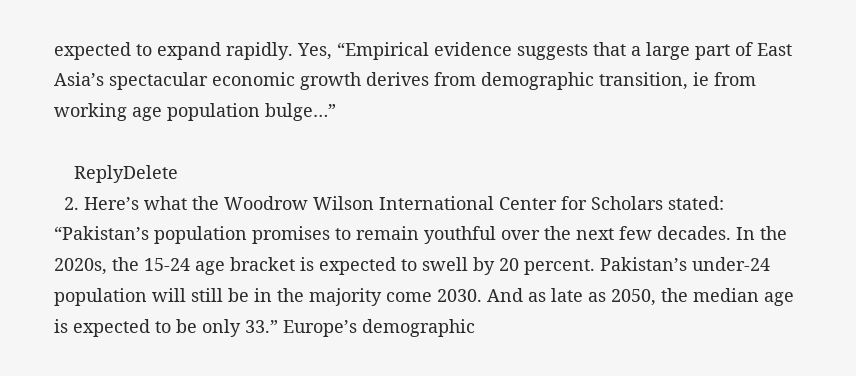expected to expand rapidly. Yes, “Empirical evidence suggests that a large part of East Asia’s spectacular economic growth derives from demographic transition, ie from working age population bulge…”

    ReplyDelete
  2. Here’s what the Woodrow Wilson International Center for Scholars stated: “Pakistan’s population promises to remain youthful over the next few decades. In the 2020s, the 15-24 age bracket is expected to swell by 20 percent. Pakistan’s under-24 population will still be in the majority come 2030. And as late as 2050, the median age is expected to be only 33.” Europe’s demographic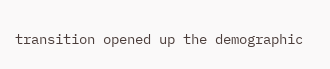transition opened up the demographic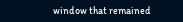window that remained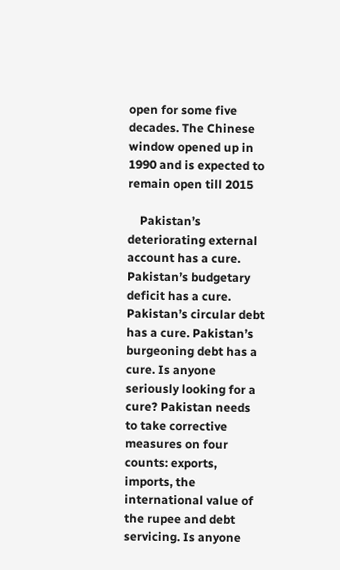open for some five decades. The Chinese window opened up in 1990 and is expected to remain open till 2015

    Pakistan’s deteriorating external account has a cure. Pakistan’s budgetary deficit has a cure. Pakistan’s circular debt has a cure. Pakistan’s burgeoning debt has a cure. Is anyone seriously looking for a cure? Pakistan needs to take corrective measures on four counts: exports, imports, the international value of the rupee and debt servicing. Is anyone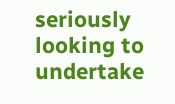seriously looking to undertake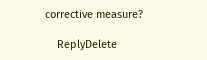corrective measure?

    ReplyDelete